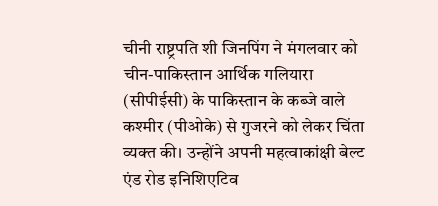चीनी राष्ट्रपति शी जिनपिंग ने मंगलवार को चीन-पाकिस्तान आर्थिक गलियारा (सीपीईसी) के पाकिस्तान के कब्जे वाले कश्मीर (पीओके) से गुजरने को लेकर चिंता व्यक्त की। उन्होंने अपनी महत्वाकांक्षी बेल्ट एंड रोड इनिशिएटिव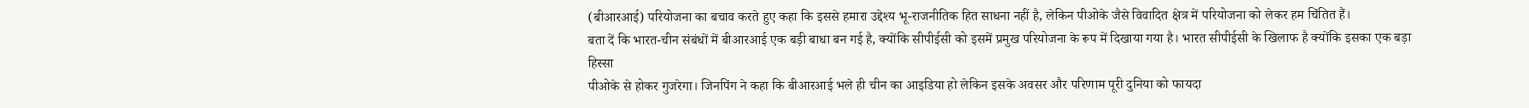(बीआरआई) परियोजना का बचाव करते हुए कहा कि इससे हमारा उद्देश्य भू-राजनीतिक हित साधना नहीं है, लेकिन पीओके जैसे विवादित क्षेत्र में परियोजना को लेकर हम चिंतित हैं।
बता दें कि भारत-चीन संबंधों में बीआरआई एक बड़ी बाधा बन गई है, क्योंकि सीपीईसी को इसमें प्रमुख परियोजना के रूप में दिखाया गया है। भारत सीपीईसी के खिलाफ है क्योंकि इसका एक बड़ा हिस्सा
पीओके से होकर गुजरेगा। जिनपिंग ने कहा कि बीआरआई भले ही चीन का आइडिया हो लेकिन इसके अवसर और परिणाम पूरी दुनिया को फायदा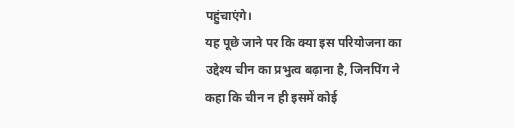पहुंचाएंगे।
यह पूछे जाने पर कि क्या इस परियोजना का उद्देश्य चीन का प्रभुत्व बढ़ाना है, जिनपिंग ने कहा कि चीन न ही इसमें कोई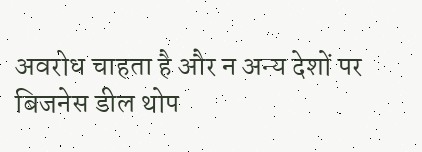अवरोध चाहता है और न अन्य देशों पर बिजनेस डील थोप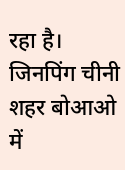रहा है। जिनपिंग चीनी शहर बोआओ में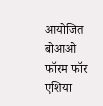आयोजित बोआओ फॉरम फॉर एशिया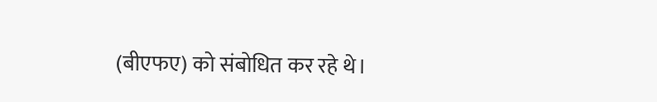(बीएफए) को संबोधित कर रहे थे।